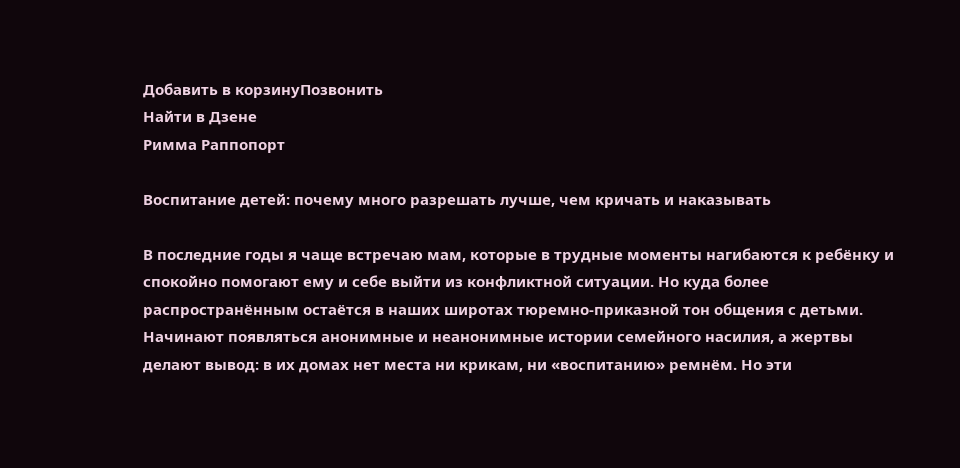Добавить в корзинуПозвонить
Найти в Дзене
Римма Раппопорт

Воспитание детей: почему много разрешать лучше, чем кричать и наказывать

В последние годы я чаще встречаю мам, которые в трудные моменты нагибаются к ребёнку и спокойно помогают ему и себе выйти из конфликтной ситуации. Но куда более распространённым остаётся в наших широтах тюремно-приказной тон общения с детьми. Начинают появляться анонимные и неанонимные истории семейного насилия, а жертвы делают вывод: в их домах нет места ни крикам, ни «воспитанию» ремнём. Но эти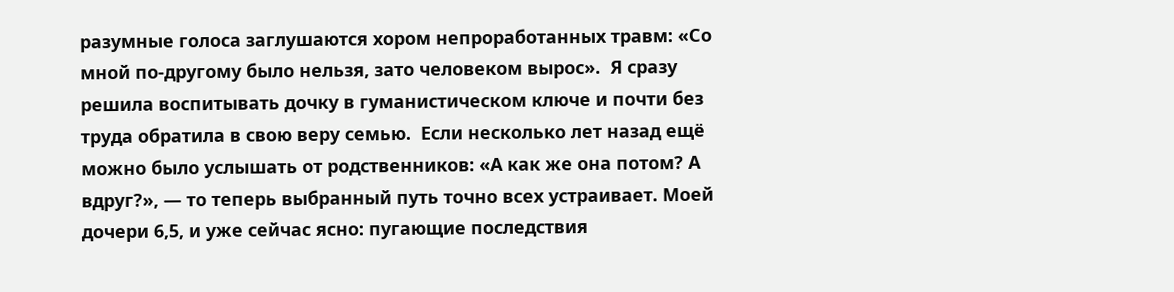разумные голоса заглушаются хором непроработанных травм: «Со мной по-другому было нельзя, зато человеком вырос».  Я сразу решила воспитывать дочку в гуманистическом ключе и почти без труда обратила в свою веру семью.  Если несколько лет назад ещё можно было услышать от родственников: «А как же она потом? А вдруг?», — то теперь выбранный путь точно всех устраивает. Моей дочери 6,5, и уже сейчас ясно: пугающие последствия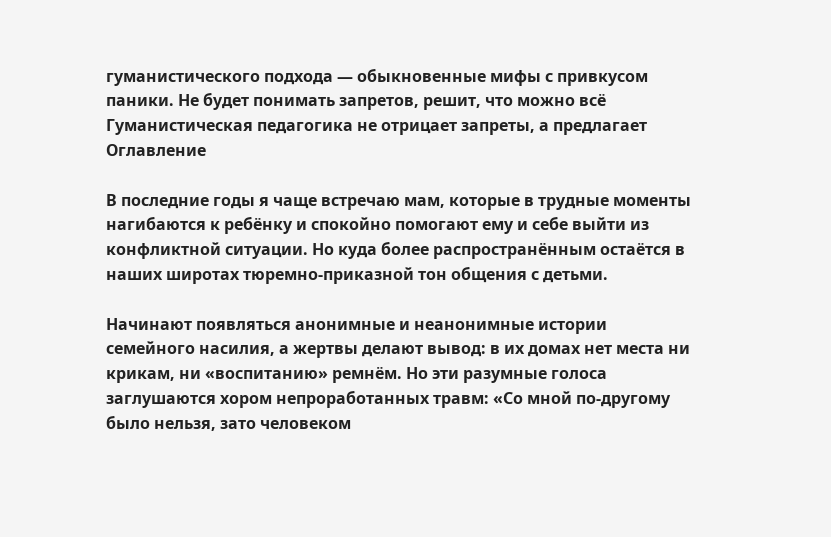гуманистического подхода — обыкновенные мифы с привкусом паники. Не будет понимать запретов, решит, что можно всё Гуманистическая педагогика не отрицает запреты, а предлагает
Оглавление

В последние годы я чаще встречаю мам, которые в трудные моменты нагибаются к ребёнку и спокойно помогают ему и себе выйти из конфликтной ситуации. Но куда более распространённым остаётся в наших широтах тюремно-приказной тон общения с детьми.

Начинают появляться анонимные и неанонимные истории семейного насилия, а жертвы делают вывод: в их домах нет места ни крикам, ни «воспитанию» ремнём. Но эти разумные голоса заглушаются хором непроработанных травм: «Со мной по-другому было нельзя, зато человеком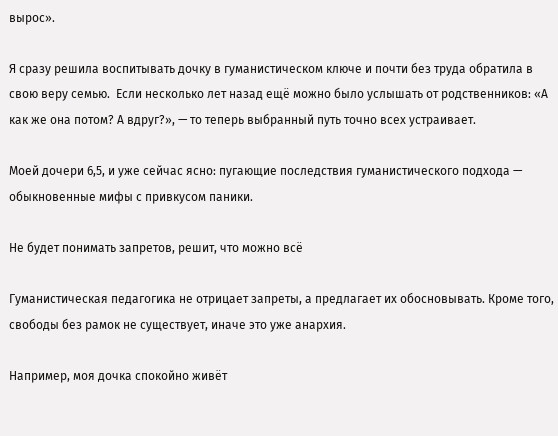вырос».

Я сразу решила воспитывать дочку в гуманистическом ключе и почти без труда обратила в свою веру семью.  Если несколько лет назад ещё можно было услышать от родственников: «А как же она потом? А вдруг?», — то теперь выбранный путь точно всех устраивает.

Моей дочери 6,5, и уже сейчас ясно: пугающие последствия гуманистического подхода — обыкновенные мифы с привкусом паники.

Не будет понимать запретов, решит, что можно всё

Гуманистическая педагогика не отрицает запреты, а предлагает их обосновывать. Кроме того, свободы без рамок не существует, иначе это уже анархия.

Например, моя дочка спокойно живёт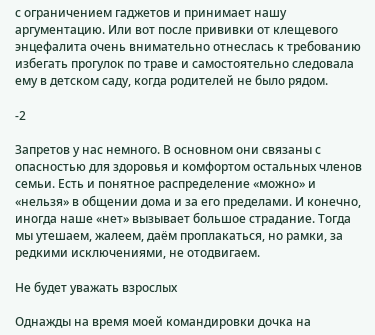с ограничением гаджетов и принимает нашу аргументацию. Или вот после прививки от клещевого энцефалита очень внимательно отнеслась к требованию избегать прогулок по траве и самостоятельно следовала ему в детском саду, когда родителей не было рядом.

-2

Запретов у нас немного. В основном они связаны с опасностью для здоровья и комфортом остальных членов семьи. Есть и понятное распределение «можно» и «нельзя» в общении дома и за его пределами. И конечно, иногда наше «нет» вызывает большое страдание. Тогда мы утешаем, жалеем, даём проплакаться, но рамки, за редкими исключениями, не отодвигаем.

Не будет уважать взрослых

Однажды на время моей командировки дочка на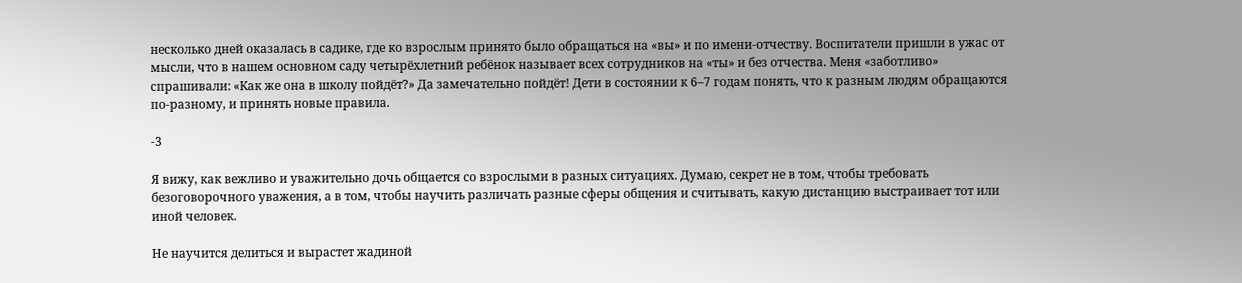несколько дней оказалась в садике, где ко взрослым принято было обращаться на «вы» и по имени-отчеству. Воспитатели пришли в ужас от мысли, что в нашем основном саду четырёхлетний ребёнок называет всех сотрудников на «ты» и без отчества. Меня «заботливо» спрашивали: «Как же она в школу пойдёт?» Да замечательно пойдёт! Дети в состоянии к 6–7 годам понять, что к разным людям обращаются по-разному, и принять новые правила.

-3

Я вижу, как вежливо и уважительно дочь общается со взрослыми в разных ситуациях. Думаю, секрет не в том, чтобы требовать безоговорочного уважения, а в том, чтобы научить различать разные сферы общения и считывать, какую дистанцию выстраивает тот или иной человек.

Не научится делиться и вырастет жадиной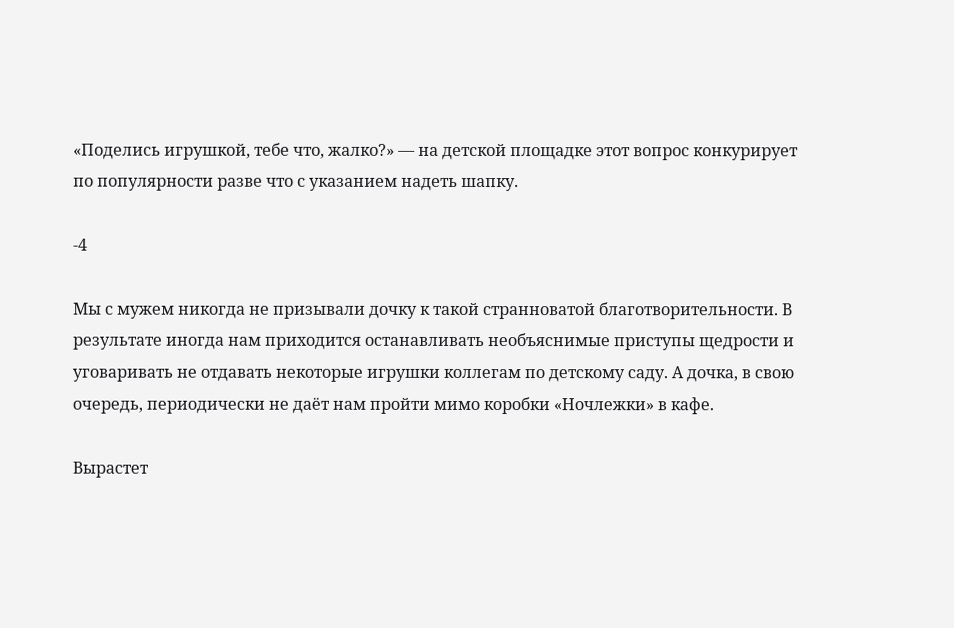«Поделись игрушкой, тебе что, жалко?» — на детской площадке этот вопрос конкурирует по популярности разве что с указанием надеть шапку.

-4

Мы с мужем никогда не призывали дочку к такой странноватой благотворительности. В результате иногда нам приходится останавливать необъяснимые приступы щедрости и уговаривать не отдавать некоторые игрушки коллегам по детскому саду. А дочка, в свою очередь, периодически не даёт нам пройти мимо коробки «Ночлежки» в кафе.

Вырастет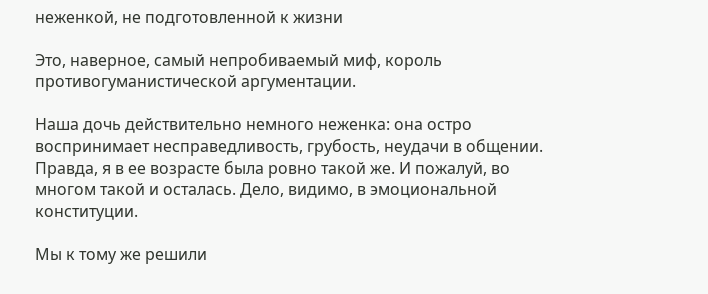неженкой, не подготовленной к жизни

Это, наверное, самый непробиваемый миф, король противогуманистической аргументации.

Наша дочь действительно немного неженка: она остро воспринимает несправедливость, грубость, неудачи в общении. Правда, я в ее возрасте была ровно такой же. И пожалуй, во многом такой и осталась. Дело, видимо, в эмоциональной конституции.

Мы к тому же решили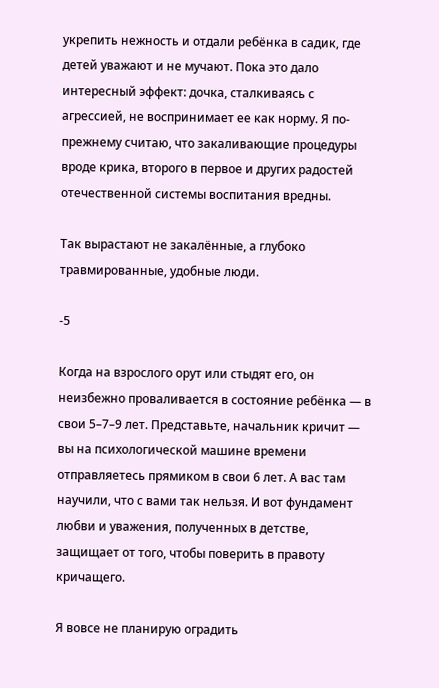укрепить нежность и отдали ребёнка в садик, где детей уважают и не мучают. Пока это дало интересный эффект: дочка, сталкиваясь с агрессией, не воспринимает ее как норму. Я по-прежнему считаю, что закаливающие процедуры вроде крика, второго в первое и других радостей отечественной системы воспитания вредны.

Так вырастают не закалённые, а глубоко травмированные, удобные люди.

-5

Когда на взрослого орут или стыдят его, он неизбежно проваливается в состояние ребёнка — в свои 5–7–9 лет. Представьте, начальник кричит — вы на психологической машине времени отправляетесь прямиком в свои 6 лет. А вас там научили, что с вами так нельзя. И вот фундамент любви и уважения, полученных в детстве, защищает от того, чтобы поверить в правоту кричащего.

Я вовсе не планирую оградить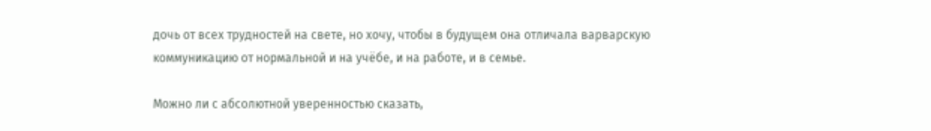дочь от всех трудностей на свете, но хочу, чтобы в будущем она отличала варварскую коммуникацию от нормальной и на учёбе, и на работе, и в семье.

Можно ли с абсолютной уверенностью сказать,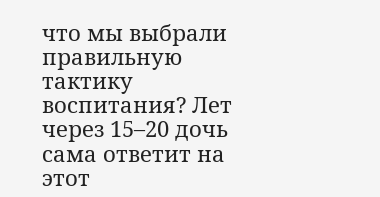что мы выбрали правильную тактику воспитания? Лет через 15–20 дочь сама ответит на этот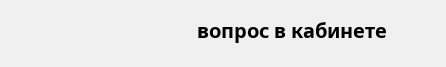вопрос в кабинете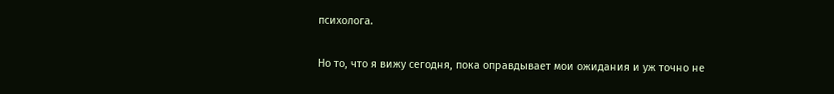психолога.

Но то, что я вижу сегодня, пока оправдывает мои ожидания и уж точно не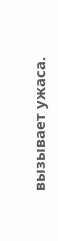вызывает ужаса.